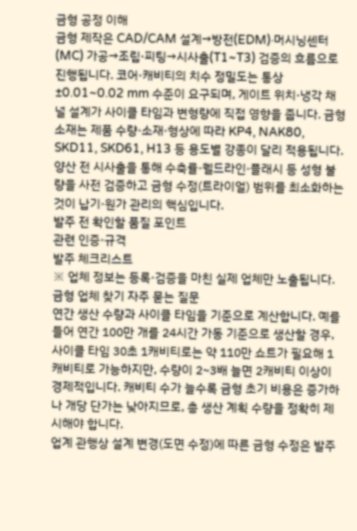금형 공정 이해
금형 제작은 CAD/CAM 설계→방전(EDM)·머시닝센터(MC) 가공→조립·피팅→시사출(T1~T3) 검증의 흐름으로 진행됩니다. 코어·캐비티의 치수 정밀도는 통상 ±0.01~0.02 mm 수준이 요구되며, 게이트 위치·냉각 채널 설계가 사이클 타임과 변형량에 직접 영향을 줍니다. 금형 소재는 제품 수량·소재·형상에 따라 KP4, NAK80, SKD11, SKD61, H13 등 용도별 강종이 달리 적용됩니다. 양산 전 시사출을 통해 수축률·웰드라인·플래시 등 성형 불량을 사전 검증하고 금형 수정(트라이얼) 범위를 최소화하는 것이 납기·원가 관리의 핵심입니다.
발주 전 확인할 품질 포인트
관련 인증·규격
발주 체크리스트
※ 업체 정보는 등록·검증을 마친 실제 업체만 노출됩니다.
금형 업체 찾기 자주 묻는 질문
연간 생산 수량과 사이클 타임을 기준으로 계산합니다. 예를 들어 연간 100만 개를 24시간 가동 기준으로 생산할 경우, 사이클 타임 30초 1캐비티로는 약 110만 쇼트가 필요해 1캐비티로 가능하지만, 수량이 2~3배 늘면 2캐비티 이상이 경제적입니다. 캐비티 수가 늘수록 금형 초기 비용은 증가하나 개당 단가는 낮아지므로, 총 생산 계획 수량을 정확히 제시해야 합니다.
업계 관행상 설계 변경(도면 수정)에 따른 금형 수정은 발주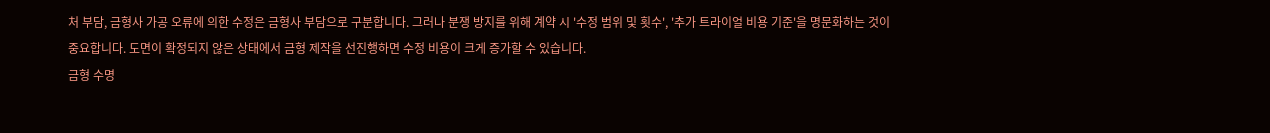처 부담, 금형사 가공 오류에 의한 수정은 금형사 부담으로 구분합니다. 그러나 분쟁 방지를 위해 계약 시 '수정 범위 및 횟수', '추가 트라이얼 비용 기준'을 명문화하는 것이 중요합니다. 도면이 확정되지 않은 상태에서 금형 제작을 선진행하면 수정 비용이 크게 증가할 수 있습니다.
금형 수명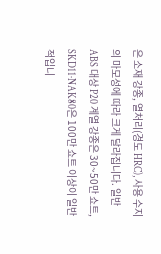은 소재 강종, 열처리(경도 HRC), 사용 수지의 마모성에 따라 크게 달라집니다. 일반 ABS 대상 P20 계열 강종은 30~50만 쇼트, SKD11·NAK80은 100만 쇼트 이상이 일반적입니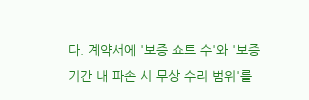다. 계약서에 '보증 쇼트 수'와 '보증 기간 내 파손 시 무상 수리 범위'를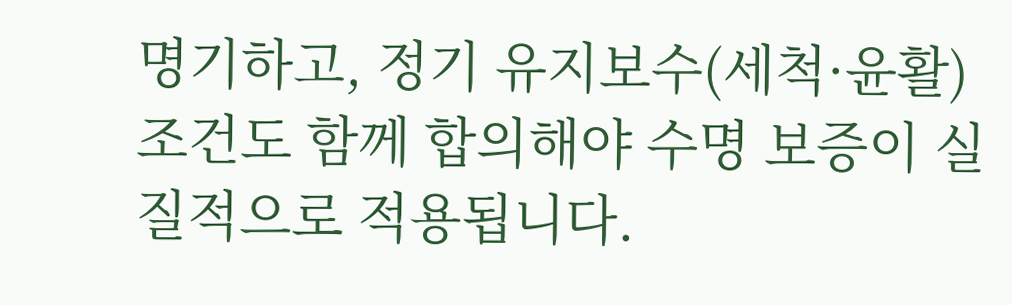명기하고, 정기 유지보수(세척·윤활) 조건도 함께 합의해야 수명 보증이 실질적으로 적용됩니다.